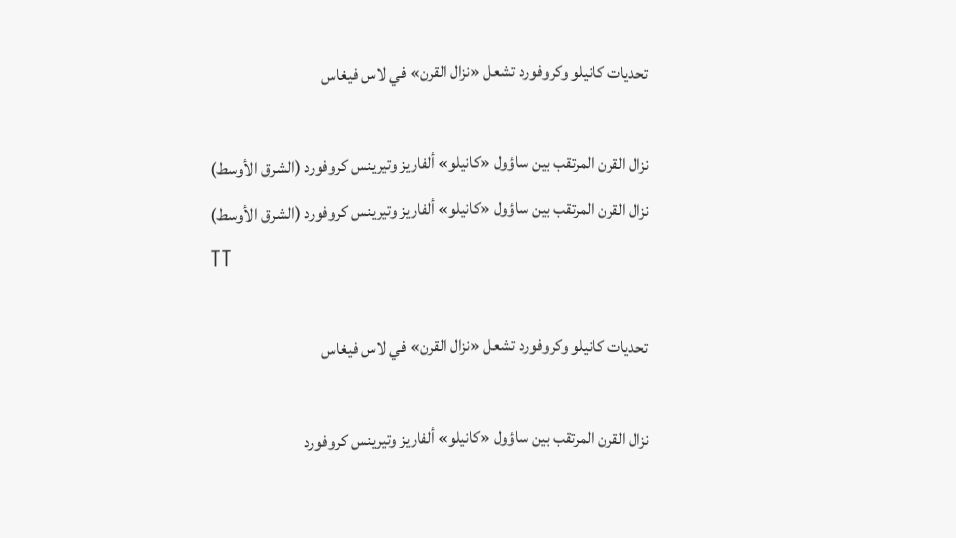تحديات كانيلو وكروفورد تشعل «نزال القرن» في لاس فيغاس

نزال القرن المرتقب بين ساؤول «كانيلو» ألفاريز وتيرينس كروفورد (الشرق الأوسط)
نزال القرن المرتقب بين ساؤول «كانيلو» ألفاريز وتيرينس كروفورد (الشرق الأوسط)
TT

تحديات كانيلو وكروفورد تشعل «نزال القرن» في لاس فيغاس

نزال القرن المرتقب بين ساؤول «كانيلو» ألفاريز وتيرينس كروفورد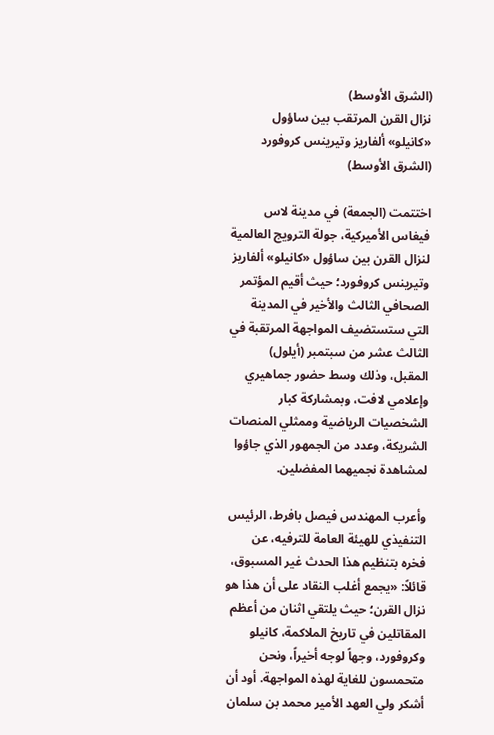(الشرق الأوسط)
نزال القرن المرتقب بين ساؤول «كانيلو» ألفاريز وتيرينس كروفورد (الشرق الأوسط)

اختتمت (الجمعة) في مدينة لاس فيغاس الأميركية، جولة الترويج العالمية لنزال القرن بين ساؤول «كانيلو» ألفاريز وتيرينس كروفورد؛ حيث أقيم المؤتمر الصحافي الثالث والأخير في المدينة التي ستستضيف المواجهة المرتقبة في الثالث عشر من سبتمبر (أيلول) المقبل، وذلك وسط حضور جماهيري وإعلامي لافت، وبمشاركة كبار الشخصيات الرياضية وممثلي المنصات الشريكة، وعدد من الجمهور الذي جاؤوا لمشاهدة نجميهما المفضلين.

وأعرب المهندس فيصل بافرط، الرئيس التنفيذي للهيئة العامة للترفيه، عن فخره بتنظيم هذا الحدث غير المسبوق، قائلاً: «يجمع أغلب النقاد على أن هذا هو نزال القرن؛ حيث يلتقي اثنان من أعظم المقاتلين في تاريخ الملاكمة، كانيلو وكروفورد، وجهاً لوجه أخيراً، ونحن متحمسون للغاية لهذه المواجهة. أود أن أشكر ولي العهد الأمير محمد بن سلمان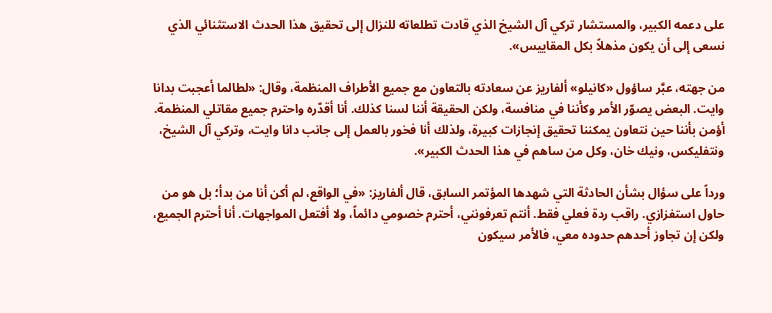على دعمه الكبير، والمستشار تركي آل الشيخ الذي قادت تطلعاته للنزال إلى تحقيق هذا الحدث الاستثنائي الذي نسعى إلى أن يكون مذهلاً بكل المقاييس».

من جهته، عبَّر ساؤول «كانيلو» ألفاريز عن سعادته بالتعاون مع جميع الأطراف المنظمة، وقال: «لطالما أعجبت بدانا وايت. البعض يصوّر الأمر وكأننا في منافسة، ولكن الحقيقة أننا لسنا كذلك. أنا أقدّره واحترم جميع مقاتلي المنظمة. أؤمن بأننا حين نتعاون يمكننا تحقيق إنجازات كبيرة، ولذلك أنا فخور بالعمل إلى جانب دانا وايت، وتركي آل الشيخ، ونتفليكس، ونيك خان، وكل من ساهم في هذا الحدث الكبير».

ورداً على سؤال بشأن الحادثة التي شهدها المؤتمر السابق، قال ألفاريز: «في الواقع، لم أكن أنا من بدأ؛ بل هو من حاول استفزازي. راقب ردة فعلي فقط. أنتم تعرفونني، أحترم خصومي دائماً، ولا أفتعل المواجهات. أنا أحترم الجميع، ولكن إن تجاوز أحدهم حدوده معي، فالأمر سيكون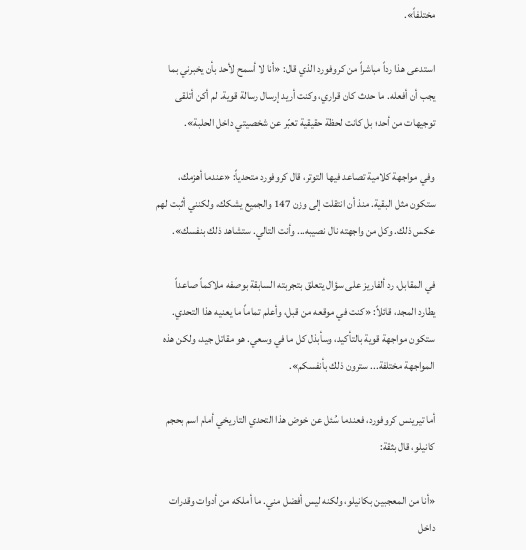مختلفاً».

استدعى هذا رداً مباشراً من كروفورد الذي قال: «أنا لا أسمح لأحد بأن يخبرني بما يجب أن أفعله. ما حدث كان قراري، وكنت أريد إرسال رسالة قوية. لم أكن أتلقى توجيهات من أحد؛ بل كانت لحظة حقيقية تعبّر عن شخصيتي داخل الحلبة».

وفي مواجهة كلامية تصاعد فيها التوتر، قال كروفورد متحدياً: «عندما أهزمك، ستكون مثل البقية. منذ أن انتقلت إلى وزن 147 والجميع يشكك، ولكنني أثبت لهم عكس ذلك. وكل من واجهته نال نصيبه... وأنت التالي. ستشاهد ذلك بنفسك».

في المقابل، رد ألفاريز على سؤال يتعلق بتجربته السابقة بوصفه ملاكماً صاعداً يطارد المجد، قائلاً: «كنت في موقعه من قبل، وأعلم تماماً ما يعنيه هذا التحدي. ستكون مواجهة قوية بالتأكيد، وسأبذل كل ما في وسعي. هو مقاتل جيد، ولكن هذه المواجهة مختلفة... سترون ذلك بأنفسكم».

أما تيرينس كروفورد، فعندما سُئل عن خوض هذا التحدي التاريخي أمام اسم بحجم كانيلو، قال بثقة:

«أنا من المعجبين بكانيلو، ولكنه ليس أفضل مني. ما أملكه من أدوات وقدرات داخل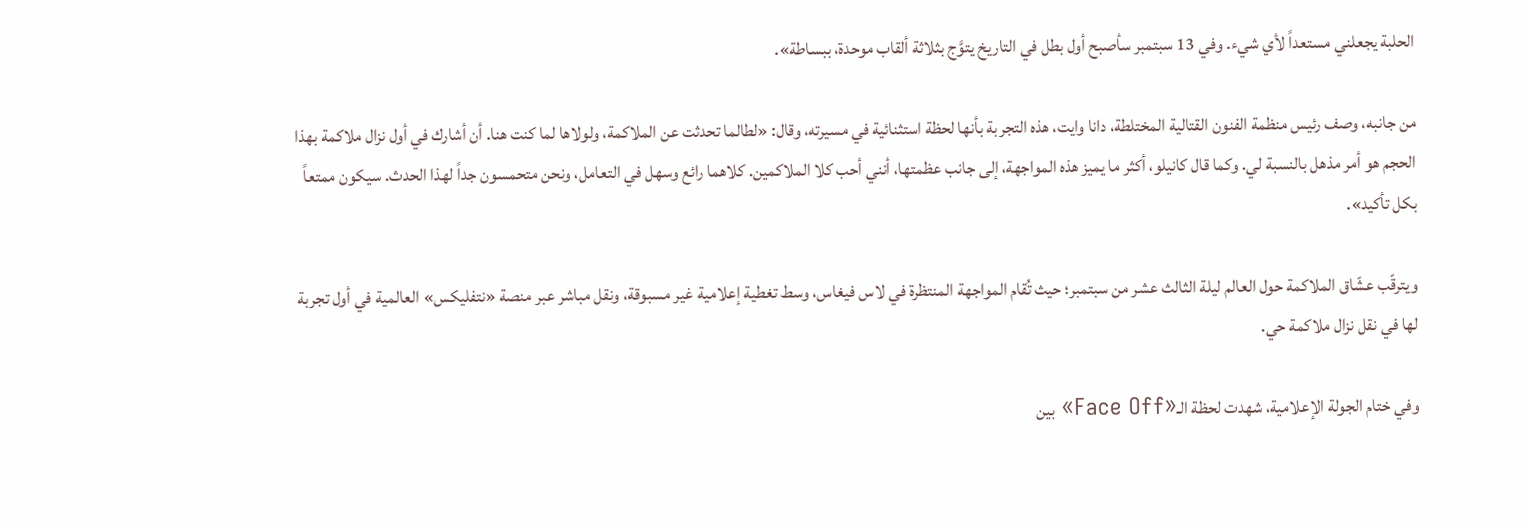الحلبة يجعلني مستعداً لأي شيء. وفي 13 سبتمبر سأصبح أول بطل في التاريخ يتوَّج بثلاثة ألقاب موحدة، ببساطة».

من جانبه، وصف رئيس منظمة الفنون القتالية المختلطة، دانا وايت، هذه التجربة بأنها لحظة استثنائية في مسيرته، وقال: «لطالما تحدثت عن الملاكمة، ولولاها لما كنت هنا. أن أشارك في أول نزال ملاكمة بهذا الحجم هو أمر مذهل بالنسبة لي. وكما قال كانيلو، أكثر ما يميز هذه المواجهة، إلى جانب عظمتها، أنني أحب كلا الملاكمين. كلاهما رائع وسهل في التعامل، ونحن متحمسون جداً لهذا الحدث. سيكون ممتعاً بكل تأكيد».

ويترقّب عشّاق الملاكمة حول العالم ليلة الثالث عشر من سبتمبر؛ حيث تُقام المواجهة المنتظرة في لاس فيغاس، وسط تغطية إعلامية غير مسبوقة، ونقل مباشر عبر منصة «نتفليكس» العالمية في أول تجربة لها في نقل نزال ملاكمة حي.

وفي ختام الجولة الإعلامية، شهدت لحظة الـ«Face Off» بين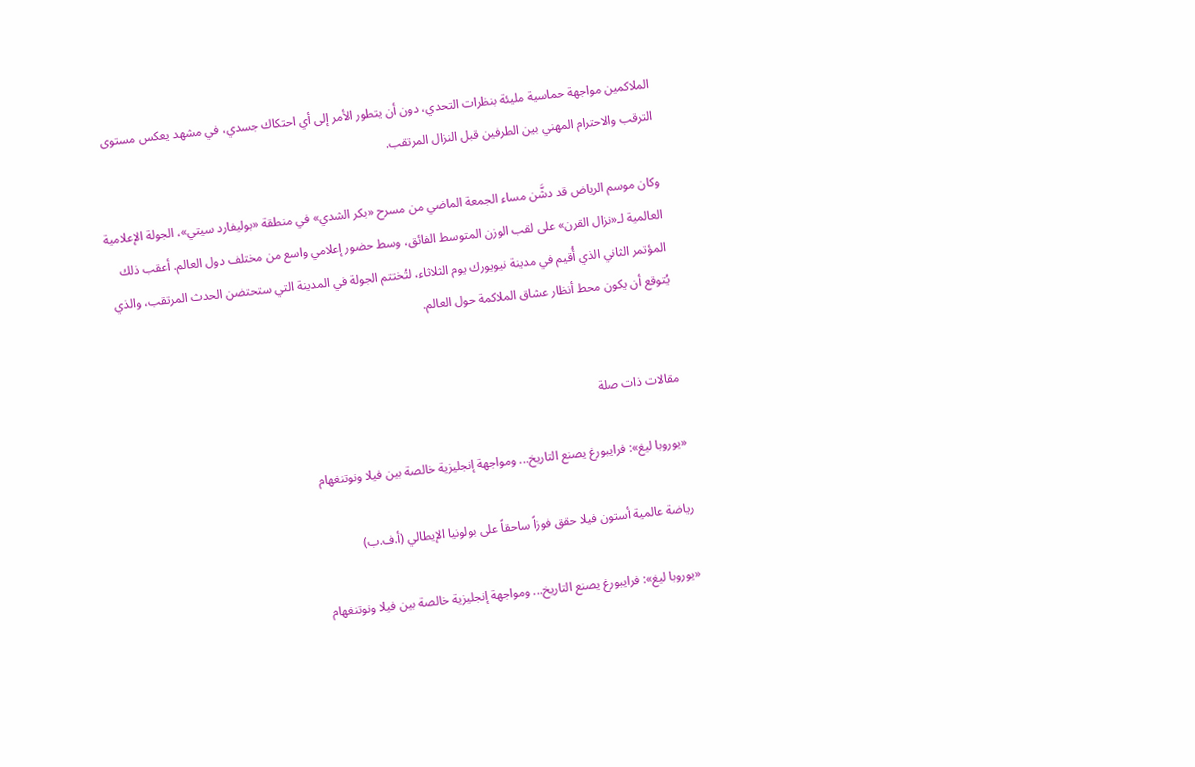الملاكمين مواجهة حماسية مليئة بنظرات التحدي، دون أن يتطور الأمر إلى أي احتكاك جسدي، في مشهد يعكس مستوى الترقب والاحترام المهني بين الطرفين قبل النزال المرتقب.

وكان موسم الرياض قد دشَّن مساء الجمعة الماضي من مسرح «بكر الشدي» في منطقة «بوليفارد سيتي»، الجولة الإعلامية العالمية لـ«نزال القرن» على لقب الوزن المتوسط الفائق، وسط حضور إعلامي واسع من مختلف دول العالم. أعقب ذلك المؤتمر الثاني الذي أُقيم في مدينة نيويورك يوم الثلاثاء، لتُختتم الجولة في المدينة التي ستحتضن الحدث المرتقب، والذي يُتوقع أن يكون محط أنظار عشاق الملاكمة حول العالم.


مقالات ذات صلة

«يوروبا ليغ»: فرايبورغ يصنع التاريخ... ومواجهة إنجليزية خالصة بين فيلا ونوتنغهام

رياضة عالمية أستون فيلا حقق فوزاً ساحقاً على بولونيا الإيطالي (أ.ف.ب)

«يوروبا ليغ»: فرايبورغ يصنع التاريخ... ومواجهة إنجليزية خالصة بين فيلا ونوتنغهام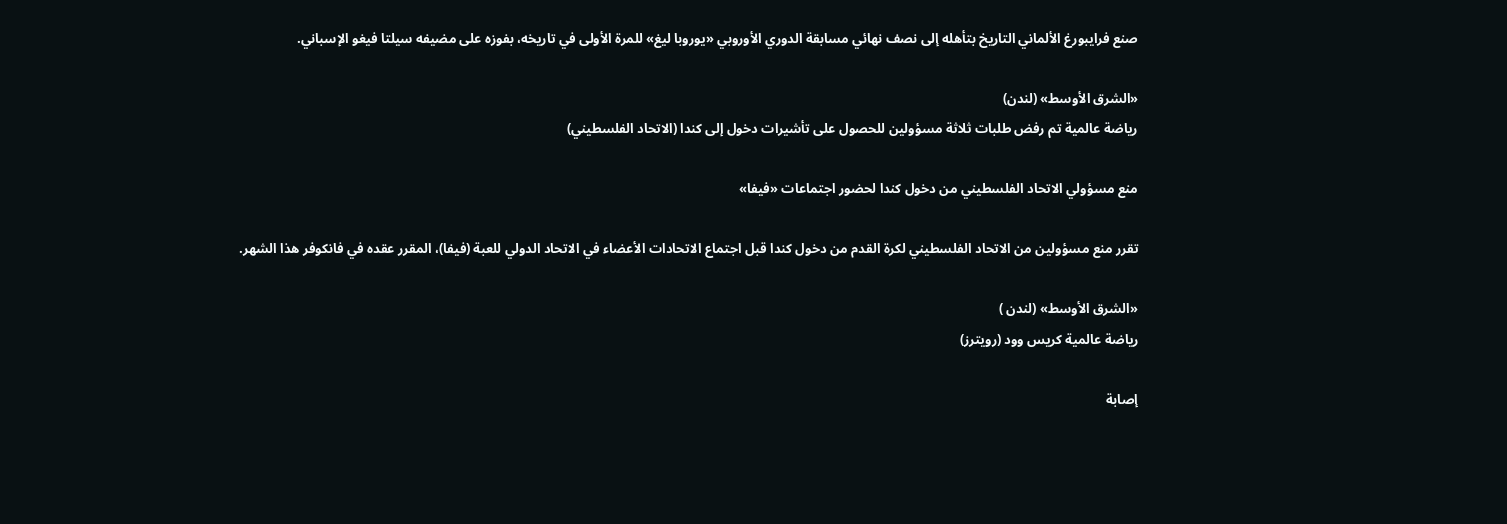صنع فرايبورغ الألماني التاريخ بتأهله إلى نصف نهائي مسابقة الدوري الأوروبي «يوروبا ليغ» للمرة الأولى في تاريخه، بفوزه على مضيفه سيلتا فيغو الإسباني.

«الشرق الأوسط» (لندن)
رياضة عالمية تم رفض طلبات ثلاثة مسؤولين للحصول على تأشيرات دخول إلى كندا (الاتحاد الفلسطيني)

منع مسؤولي الاتحاد الفلسطيني من دخول كندا لحضور اجتماعات «فيفا»

تقرر منع مسؤولين من الاتحاد الفلسطيني لكرة القدم من دخول كندا قبل اجتماع الاتحادات الأعضاء في الاتحاد الدولي للعبة (فيفا)، المقرر عقده في فانكوفر هذا الشهر.

«الشرق الأوسط» (لندن )
رياضة عالمية كريس وود (رويترز)

إصابة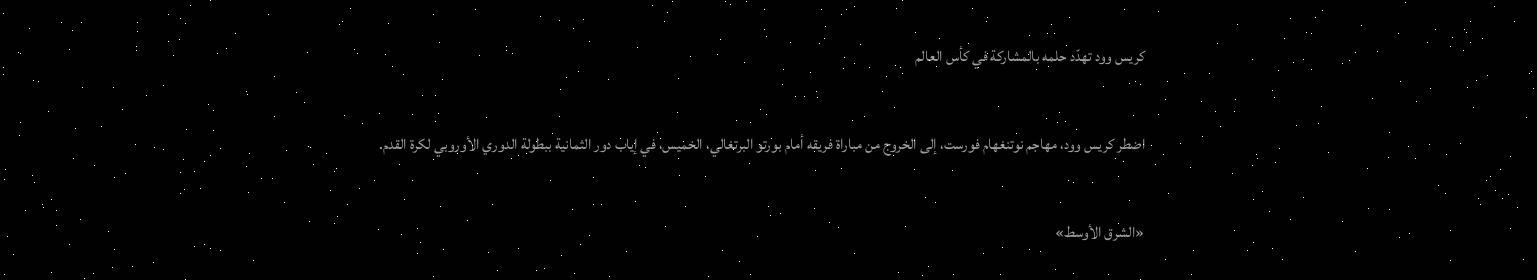كريس وود تهدّد حلمه بالمشاركة في كأس العالم

اضطر كريس وود، مهاجم نوتنغهام فورست، إلى الخروج من مباراة فريقه أمام بورتو البرتغالي، الخميس، في إياب دور الثمانية ببطولة الدوري الأوروبي لكرة القدم.

«الشرق الأوسط»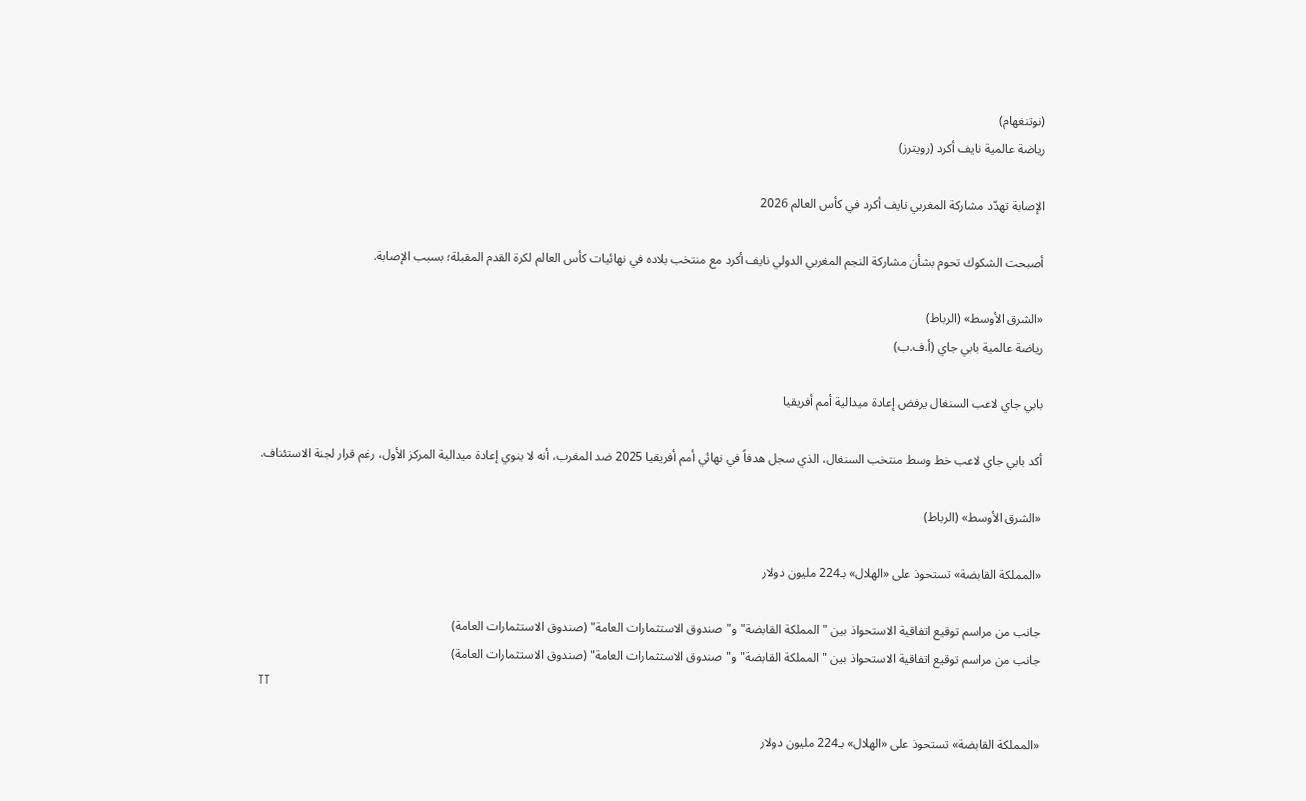(نوتنغهام)
رياضة عالمية نايف أكرد (رويترز)

الإصابة تهدّد مشاركة المغربي نايف أكرد في كأس العالم 2026

أصبحت الشكوك تحوم بشأن مشاركة النجم المغربي الدولي نايف أكرد مع منتخب بلاده في نهائيات كأس العالم لكرة القدم المقبلة؛ بسبب الإصابة.

«الشرق الأوسط» (الرباط)
رياضة عالمية بابي جاي (أ.ف.ب)

بابي جاي لاعب السنغال يرفض إعادة ميدالية أمم أفريقيا

أكد بابي جاي لاعب خط وسط منتخب السنغال، الذي سجل هدفاً في نهائي أمم أفريقيا 2025 ضد المغرب، أنه لا ينوي إعادة ميدالية المركز الأول، رغم قرار لجنة الاستئناف.

«الشرق الأوسط» (الرباط)

«المملكة القابضة» تستحوذ على «الهلال» بـ224 مليون دولار

جانب من مراسم توقيع اتفاقية الاستحواذ بين "المملكة القابضة" و"صندوق الاستثمارات العامة" (صندوق الاستثمارات العامة)
جانب من مراسم توقيع اتفاقية الاستحواذ بين "المملكة القابضة" و"صندوق الاستثمارات العامة" (صندوق الاستثمارات العامة)
TT

«المملكة القابضة» تستحوذ على «الهلال» بـ224 مليون دولار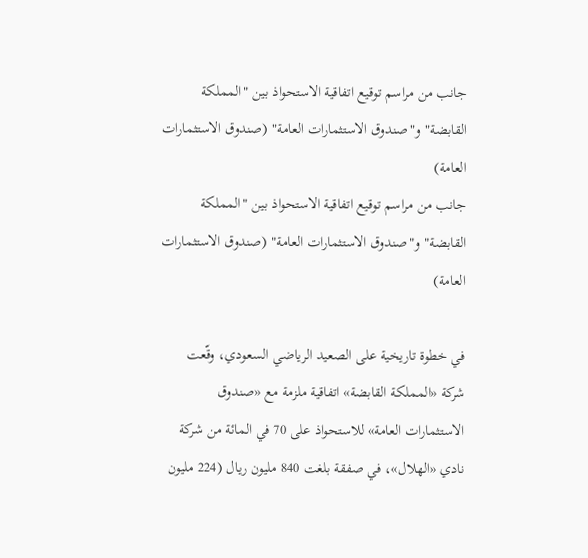جانب من مراسم توقيع اتفاقية الاستحواذ بين "المملكة القابضة" و"صندوق الاستثمارات العامة" (صندوق الاستثمارات العامة)
جانب من مراسم توقيع اتفاقية الاستحواذ بين "المملكة القابضة" و"صندوق الاستثمارات العامة" (صندوق الاستثمارات العامة)

في خطوة تاريخية على الصعيد الرياضي السعودي، وقّعت شركة «المملكة القابضة» اتفاقية ملزمة مع «صندوق الاستثمارات العامة» للاستحواذ على 70 في المائة من شركة نادي «الهلال»، في صفقة بلغت 840 مليون ريال (224 مليون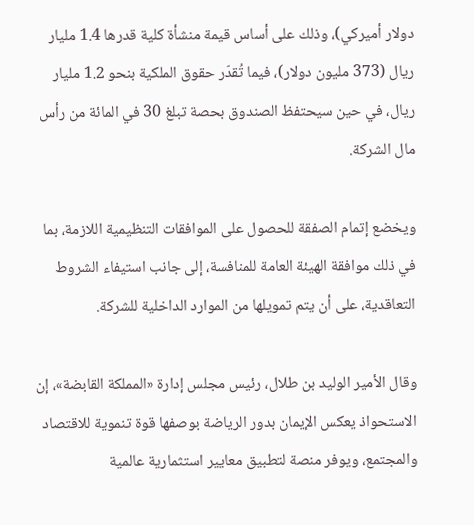دولار أميركي)، وذلك على أساس قيمة منشأة كلية قدرها 1.4 مليار ريال (373 مليون دولار)، فيما تُقدّر حقوق الملكية بنحو 1.2 مليار ريال، في حين سيحتفظ الصندوق بحصة تبلغ 30 في المائة من رأس مال الشركة.

ويخضع إتمام الصفقة للحصول على الموافقات التنظيمية اللازمة، بما في ذلك موافقة الهيئة العامة للمنافسة، إلى جانب استيفاء الشروط التعاقدية، على أن يتم تمويلها من الموارد الداخلية للشركة.

وقال الأمير الوليد بن طلال، رئيس مجلس إدارة «المملكة القابضة»، إن الاستحواذ يعكس الإيمان بدور الرياضة بوصفها قوة تنموية للاقتصاد والمجتمع، ويوفر منصة لتطبيق معايير استثمارية عالمية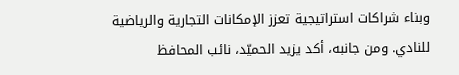وبناء شراكات استراتيجية تعزز الإمكانات التجارية والرياضية للنادي. ومن جانبه، أكد يزيد الحميّد، نائب المحافظ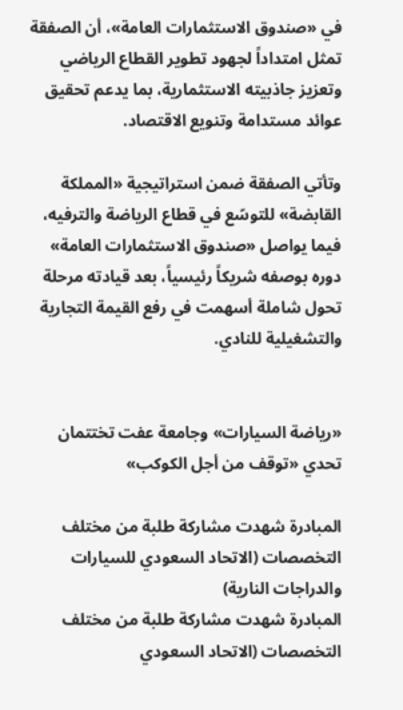في «صندوق الاستثمارات العامة»، أن الصفقة تمثل امتداداً لجهود تطوير القطاع الرياضي وتعزيز جاذبيته الاستثمارية، بما يدعم تحقيق عوائد مستدامة وتنويع الاقتصاد.

وتأتي الصفقة ضمن استراتيجية «المملكة القابضة» للتوسّع في قطاع الرياضة والترفيه، فيما يواصل «صندوق الاستثمارات العامة» دوره بوصفه شريكاً رئيسياً، بعد قيادته مرحلة تحول شاملة أسهمت في رفع القيمة التجارية والتشغيلية للنادي.


«رياضة السيارات» وجامعة عفت تختتمان تحدي «توقف من أجل الكوكب»

المبادرة شهدت مشاركة طلبة من مختلف التخصصات (الاتحاد السعودي للسيارات والدراجات النارية)
المبادرة شهدت مشاركة طلبة من مختلف التخصصات (الاتحاد السعودي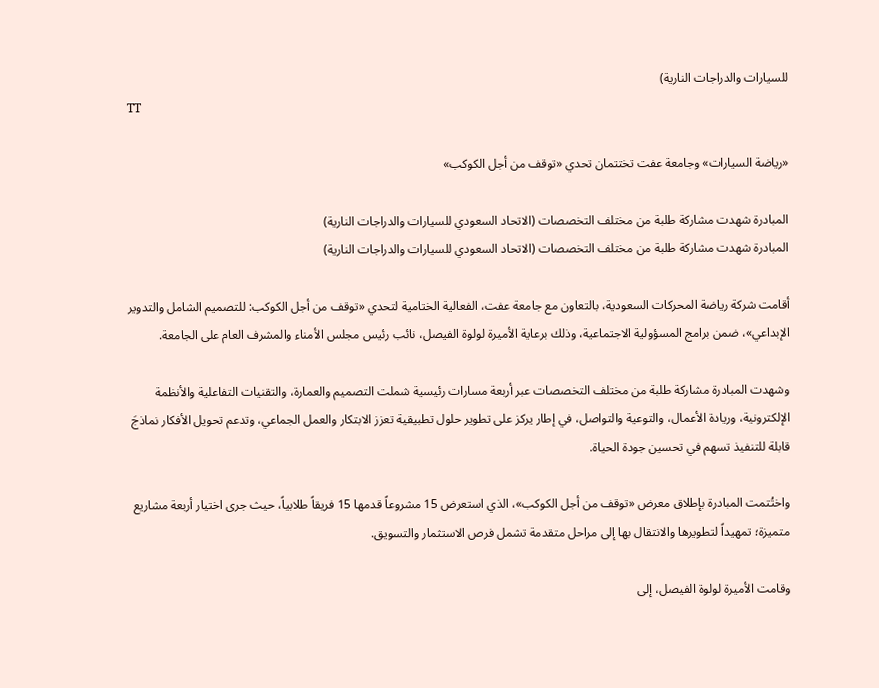للسيارات والدراجات النارية)
TT

«رياضة السيارات» وجامعة عفت تختتمان تحدي «توقف من أجل الكوكب»

المبادرة شهدت مشاركة طلبة من مختلف التخصصات (الاتحاد السعودي للسيارات والدراجات النارية)
المبادرة شهدت مشاركة طلبة من مختلف التخصصات (الاتحاد السعودي للسيارات والدراجات النارية)

أقامت شركة رياضة المحركات السعودية، بالتعاون مع جامعة عفت، الفعالية الختامية لتحدي «توقف من أجل الكوكب: للتصميم الشامل والتدوير الإبداعي»، ضمن برامج المسؤولية الاجتماعية، وذلك برعاية الأميرة لولوة الفيصل، نائب رئيس مجلس الأمناء والمشرف العام على الجامعة.

وشهدت المبادرة مشاركة طلبة من مختلف التخصصات عبر أربعة مسارات رئيسية شملت التصميم والعمارة، والتقنيات التفاعلية والأنظمة الإلكترونية، وريادة الأعمال، والتوعية والتواصل، في إطار يركز على تطوير حلول تطبيقية تعزز الابتكار والعمل الجماعي، وتدعم تحويل الأفكار نماذجَ قابلة للتنفيذ تسهم في تحسين جودة الحياة.

واختُتمت المبادرة بإطلاق معرض «توقف من أجل الكوكب»، الذي استعرض 15 مشروعاً قدمها 15 فريقاً طلابياً، حيث جرى اختيار أربعة مشاريع متميزة؛ تمهيداً لتطويرها والانتقال بها إلى مراحل متقدمة تشمل فرص الاستثمار والتسويق.

وقامت الأميرة لولوة الفيصل، إلى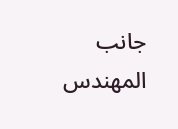جانب المهندس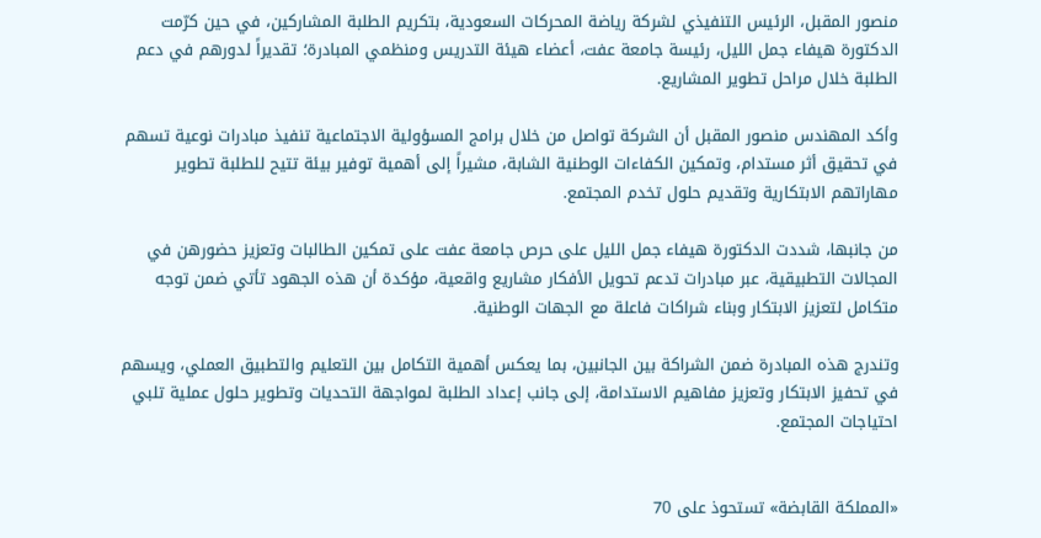منصور المقبل، الرئيس التنفيذي لشركة رياضة المحركات السعودية، بتكريم الطلبة المشاركين، في حين كرّمت الدكتورة هيفاء جمل الليل، رئيسة جامعة عفت، أعضاء هيئة التدريس ومنظمي المبادرة؛ تقديراً لدورهم في دعم الطلبة خلال مراحل تطوير المشاريع.

وأكد المهندس منصور المقبل أن الشركة تواصل من خلال برامج المسؤولية الاجتماعية تنفيذ مبادرات نوعية تسهم في تحقيق أثر مستدام، وتمكين الكفاءات الوطنية الشابة، مشيراً إلى أهمية توفير بيئة تتيح للطلبة تطوير مهاراتهم الابتكارية وتقديم حلول تخدم المجتمع.

من جانبها، شددت الدكتورة هيفاء جمل الليل على حرص جامعة عفت على تمكين الطالبات وتعزيز حضورهن في المجالات التطبيقية، عبر مبادرات تدعم تحويل الأفكار مشاريع واقعية، مؤكدة أن هذه الجهود تأتي ضمن توجه متكامل لتعزيز الابتكار وبناء شراكات فاعلة مع الجهات الوطنية.

وتندرج هذه المبادرة ضمن الشراكة بين الجانبين، بما يعكس أهمية التكامل بين التعليم والتطبيق العملي، ويسهم في تحفيز الابتكار وتعزيز مفاهيم الاستدامة، إلى جانب إعداد الطلبة لمواجهة التحديات وتطوير حلول عملية تلبي احتياجات المجتمع.


«المملكة القابضة» تستحوذ على 70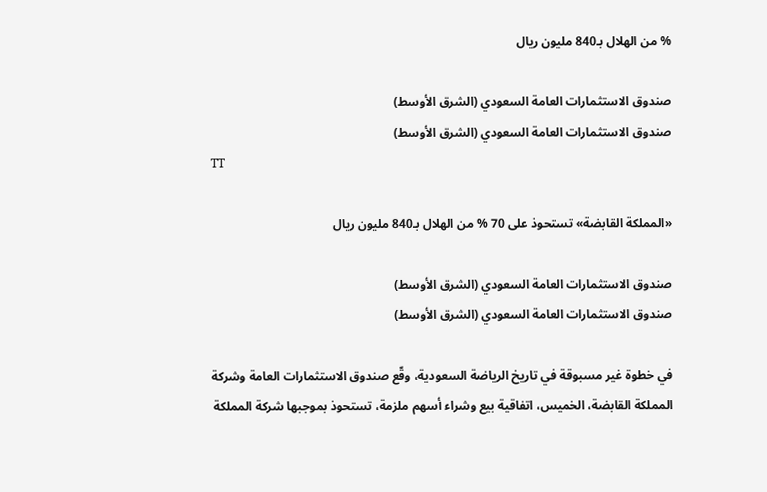% من الهلال بـ840 مليون ريال

صندوق الاستثمارات العامة السعودي (الشرق الأوسط)
صندوق الاستثمارات العامة السعودي (الشرق الأوسط)
TT

«المملكة القابضة» تستحوذ على 70 % من الهلال بـ840 مليون ريال

صندوق الاستثمارات العامة السعودي (الشرق الأوسط)
صندوق الاستثمارات العامة السعودي (الشرق الأوسط)

في خطوة غير مسبوقة في تاريخ الرياضة السعودية، وقّع صندوق الاستثمارات العامة وشركة المملكة القابضة، الخميس، اتفاقية بيع وشراء أسهم ملزمة، تستحوذ بموجبها شركة المملكة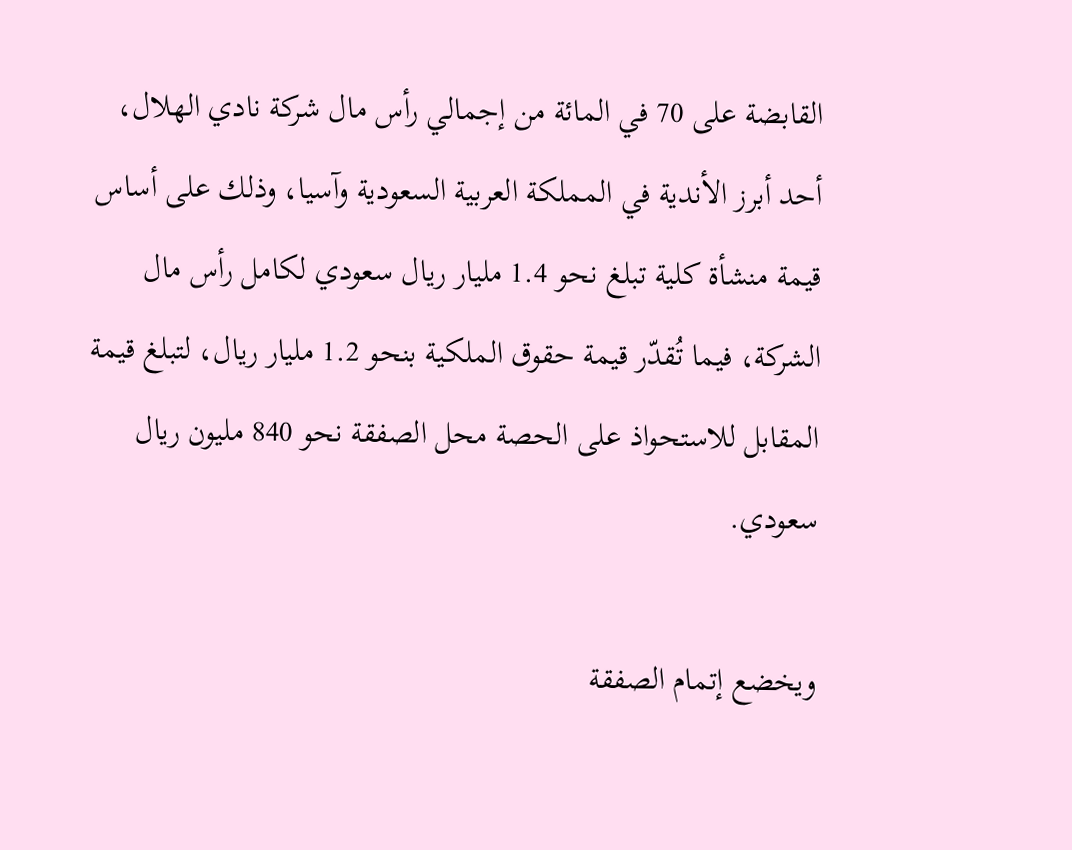القابضة على 70 في المائة من إجمالي رأس مال شركة نادي الهلال، أحد أبرز الأندية في المملكة العربية السعودية وآسيا، وذلك على أساس قيمة منشأة كلية تبلغ نحو 1.4 مليار ريال سعودي لكامل رأس مال الشركة، فيما تُقدّر قيمة حقوق الملكية بنحو 1.2 مليار ريال، لتبلغ قيمة المقابل للاستحواذ على الحصة محل الصفقة نحو 840 مليون ريال سعودي.

ويخضع إتمام الصفقة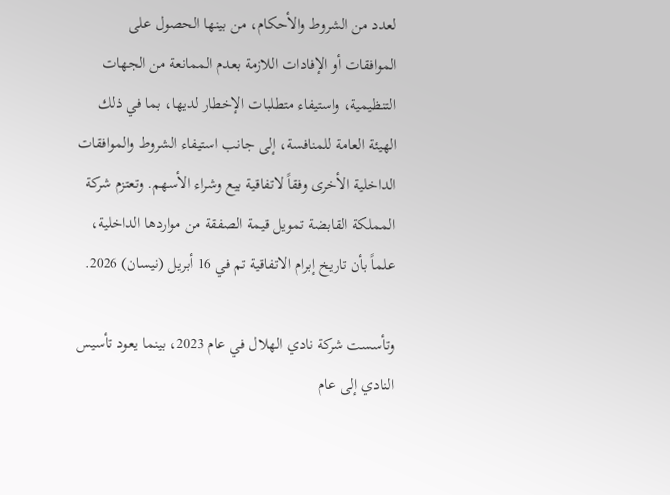لعدد من الشروط والأحكام، من بينها الحصول على الموافقات أو الإفادات اللازمة بعدم الممانعة من الجهات التنظيمية، واستيفاء متطلبات الإخطار لديها، بما في ذلك الهيئة العامة للمنافسة، إلى جانب استيفاء الشروط والموافقات الداخلية الأخرى وفقاً لاتفاقية بيع وشراء الأسهم. وتعتزم شركة المملكة القابضة تمويل قيمة الصفقة من مواردها الداخلية، علماً بأن تاريخ إبرام الاتفاقية تم في 16 أبريل (نيسان) 2026.

وتأسست شركة نادي الهلال في عام 2023، بينما يعود تأسيس النادي إلى عام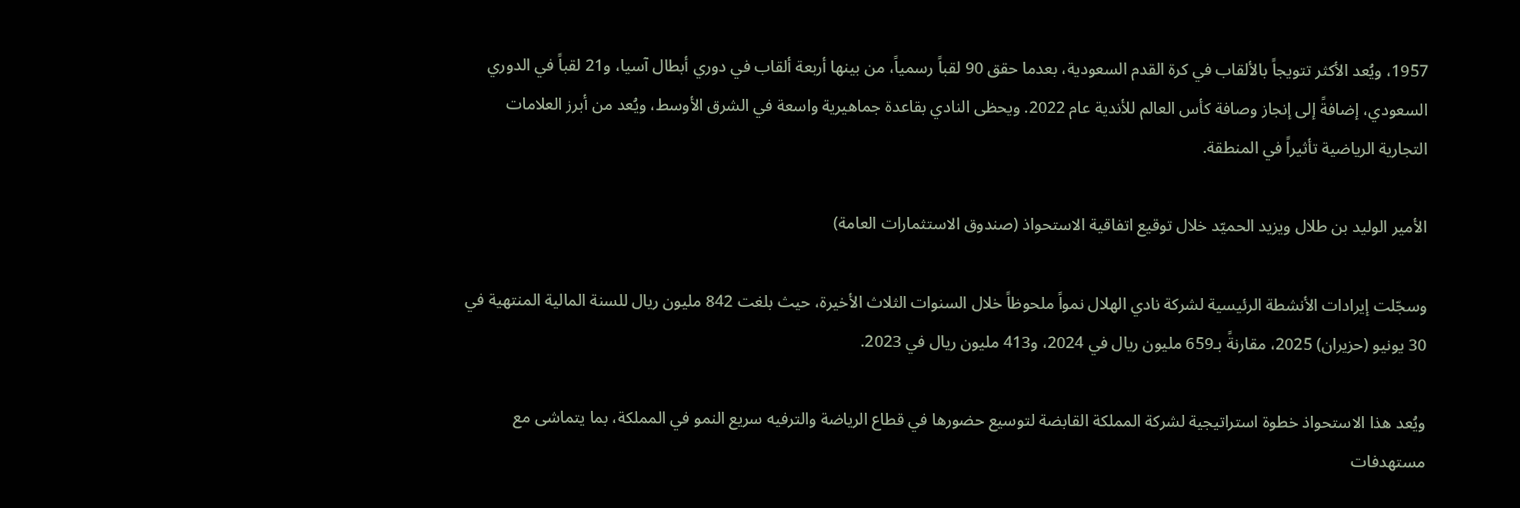1957، ويُعد الأكثر تتويجاً بالألقاب في كرة القدم السعودية، بعدما حقق 90 لقباً رسمياً، من بينها أربعة ألقاب في دوري أبطال آسيا، و21 لقباً في الدوري السعودي، إضافةً إلى إنجاز وصافة كأس العالم للأندية عام 2022. ويحظى النادي بقاعدة جماهيرية واسعة في الشرق الأوسط، ويُعد من أبرز العلامات التجارية الرياضية تأثيراً في المنطقة.

الأمير الوليد بن طلال ويزيد الحميّد خلال توقيع اتفاقية الاستحواذ (صندوق الاستثمارات العامة)

وسجّلت إيرادات الأنشطة الرئيسية لشركة نادي الهلال نمواً ملحوظاً خلال السنوات الثلاث الأخيرة، حيث بلغت 842 مليون ريال للسنة المالية المنتهية في 30 يونيو (حزيران) 2025، مقارنةً بـ659 مليون ريال في 2024، و413 مليون ريال في 2023.

ويُعد هذا الاستحواذ خطوة استراتيجية لشركة المملكة القابضة لتوسيع حضورها في قطاع الرياضة والترفيه سريع النمو في المملكة، بما يتماشى مع مستهدفات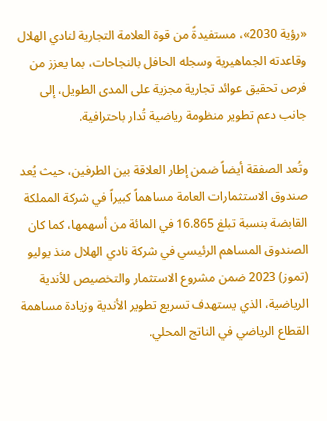«رؤية 2030»، مستفيدةً من قوة العلامة التجارية لنادي الهلال وقاعدته الجماهيرية وسجله الحافل بالنجاحات، بما يعزز من فرص تحقيق عوائد تجارية مجزية على المدى الطويل، إلى جانب دعم تطوير منظومة رياضية تُدار باحترافية.

وتُعد الصفقة أيضاً ضمن إطار العلاقة بين الطرفين، حيث يُعد صندوق الاستثمارات العامة مساهماً كبيراً في شركة المملكة القابضة بنسبة تبلغ 16.865 في المائة من أسهمها، كما كان الصندوق المساهم الرئيسي في شركة نادي الهلال منذ يوليو (تموز) 2023 ضمن مشروع الاستثمار والتخصيص للأندية الرياضية، الذي يستهدف تسريع تطوير الأندية وزيادة مساهمة القطاع الرياضي في الناتج المحلي.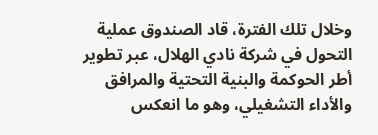وخلال تلك الفترة، قاد الصندوق عملية التحول في شركة نادي الهلال، عبر تطوير أطر الحوكمة والبنية التحتية والمرافق والأداء التشغيلي، وهو ما انعكس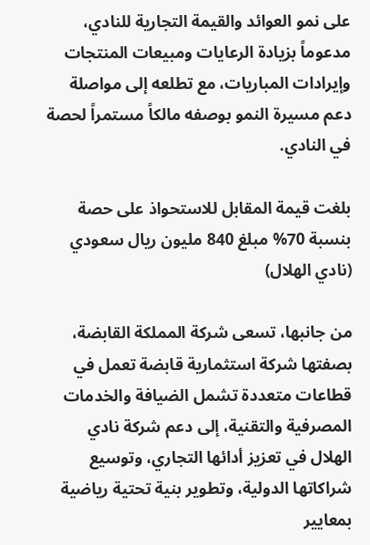على نمو العوائد والقيمة التجارية للنادي، مدعوماً بزيادة الرعايات ومبيعات المنتجات وإيرادات المباريات، مع تطلعه إلى مواصلة دعم مسيرة النمو بوصفه مالكاً مستمراً لحصة في النادي.

بلغت قيمة المقابل للاستحواذ على حصة بنسبة 70% مبلغ 840 مليون ريال سعودي (نادي الهلال)

من جانبها، تسعى شركة المملكة القابضة، بصفتها شركة استثمارية قابضة تعمل في قطاعات متعددة تشمل الضيافة والخدمات المصرفية والتقنية، إلى دعم شركة نادي الهلال في تعزيز أدائها التجاري، وتوسيع شراكاتها الدولية، وتطوير بنية تحتية رياضية بمعايير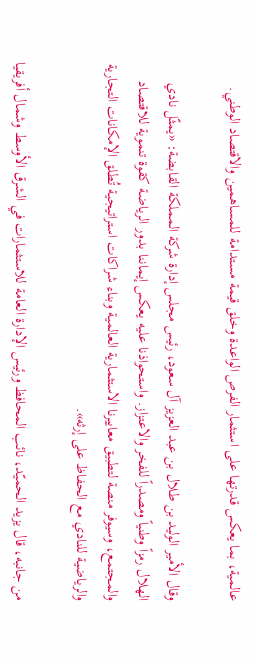عالمية، بما يعكس قدرتها على استثمار الفرص الواعدة وخلق قيمة مستدامة للمساهمين والاقتصاد الوطني.

وقال الأمير الوليد بن طلال بن عبد العزيز آل سعود، رئيس مجلس إدارة شركة المملكة القابضة: «يمثّل نادي الهلال رمزاً وطنياً ومصدراً للفخر والاعتزاز. واستحواذنا عليه يعكس إيماننا بدور الرياضة كقوة تنموية للاقتصاد والمجتمع، وسيوفر منصة لتطبيق معاييرنا الاستثمارية العالمية وبناء شراكات استراتيجية تُطلق الإمكانات التجارية والرياضية للنادي مع الحفاظ على إرثه».

من جانبه، قال يزيد الحميّد، نائب المحافظ ورئيس الإدارة العامة للاستثمارات في الشرق الأوسط وشمال أفريقيا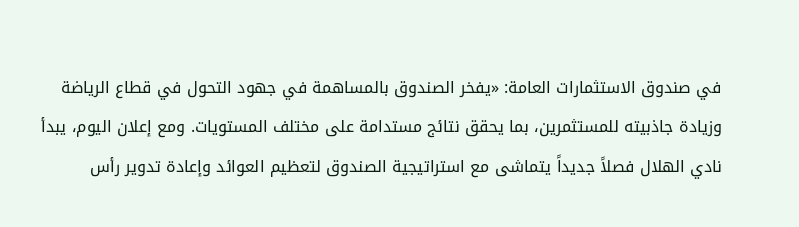في صندوق الاستثمارات العامة: «يفخر الصندوق بالمساهمة في جهود التحول في قطاع الرياضة وزيادة جاذبيته للمستثمرين، بما يحقق نتائج مستدامة على مختلف المستويات. ومع إعلان اليوم، يبدأ نادي الهلال فصلاً جديداً يتماشى مع استراتيجية الصندوق لتعظيم العوائد وإعادة تدوير رأس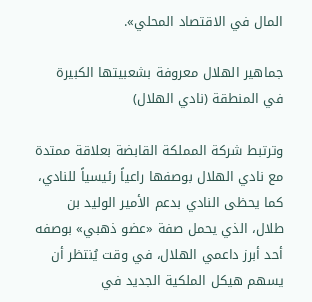المال في الاقتصاد المحلي».

جماهير الهلال معروفة بشعبيتها الكبيرة في المنطقة (نادي الهلال)

وترتبط شركة المملكة القابضة بعلاقة ممتدة مع نادي الهلال بوصفها راعياً رئيسياً للنادي، كما يحظى النادي بدعم الأمير الوليد بن طلال، الذي يحمل صفة «عضو ذهبي» بوصفه أحد أبرز داعمي الهلال، في وقت يُنتظر أن يسهم هيكل الملكية الجديد في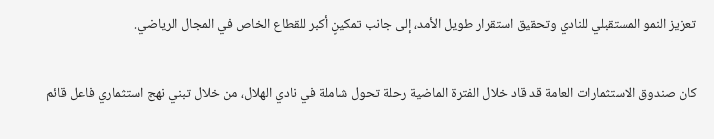تعزيز النمو المستقبلي للنادي وتحقيق استقرار طويل الأمد، إلى جانب تمكينٍ أكبر للقطاع الخاص في المجال الرياضي.

كان صندوق الاستثمارات العامة قد قاد خلال الفترة الماضية رحلة تحول شاملة في نادي الهلال، من خلال تبني نهج استثماري فاعل قائم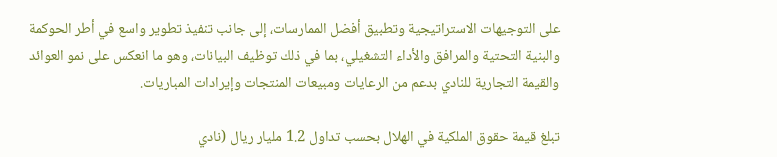على التوجيهات الاستراتيجية وتطبيق أفضل الممارسات، إلى جانب تنفيذ تطوير واسع في أطر الحوكمة والبنية التحتية والمرافق والأداء التشغيلي، بما في ذلك توظيف البيانات، وهو ما انعكس على نمو العوائد والقيمة التجارية للنادي بدعم من الرعايات ومبيعات المنتجات وإيرادات المباريات.

تبلغ قيمة حقوق الملكية في الهلال بحسب تداول 1.2 مليار ريال (نادي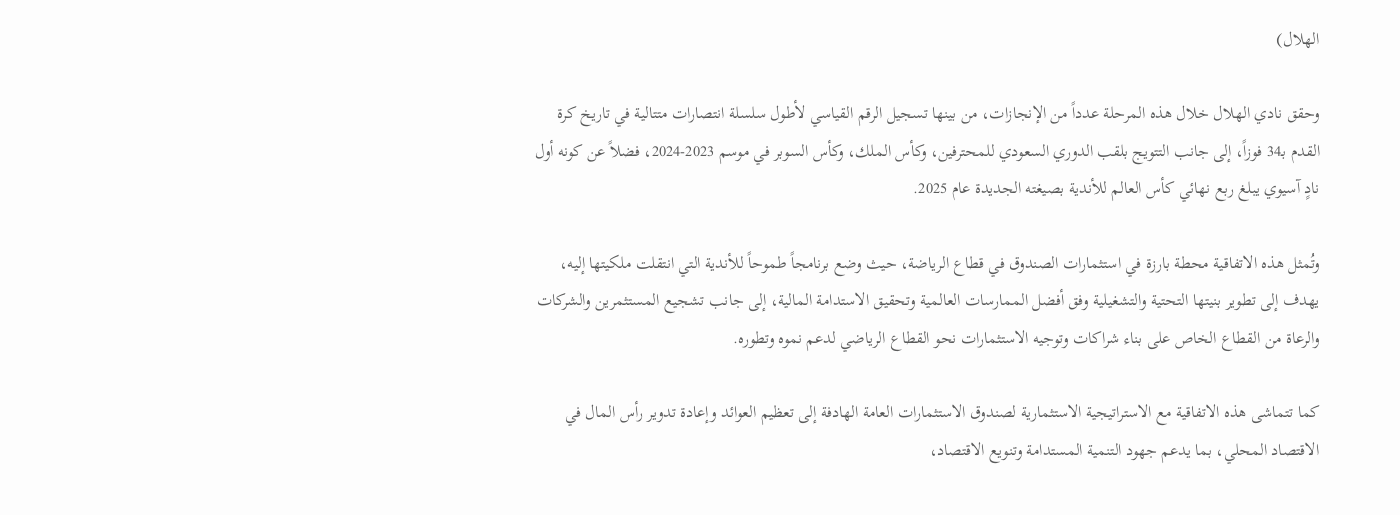الهلال)

وحقق نادي الهلال خلال هذه المرحلة عدداً من الإنجازات، من بينها تسجيل الرقم القياسي لأطول سلسلة انتصارات متتالية في تاريخ كرة القدم بـ34 فوزاً، إلى جانب التتويج بلقب الدوري السعودي للمحترفين، وكأس الملك، وكأس السوبر في موسم 2023-2024، فضلاً عن كونه أول نادٍ آسيوي يبلغ ربع نهائي كأس العالم للأندية بصيغته الجديدة عام 2025.

وتُمثل هذه الاتفاقية محطة بارزة في استثمارات الصندوق في قطاع الرياضة، حيث وضع برنامجاً طموحاً للأندية التي انتقلت ملكيتها إليه، يهدف إلى تطوير بنيتها التحتية والتشغيلية وفق أفضل الممارسات العالمية وتحقيق الاستدامة المالية، إلى جانب تشجيع المستثمرين والشركات والرعاة من القطاع الخاص على بناء شراكات وتوجيه الاستثمارات نحو القطاع الرياضي لدعم نموه وتطوره.

كما تتماشى هذه الاتفاقية مع الاستراتيجية الاستثمارية لصندوق الاستثمارات العامة الهادفة إلى تعظيم العوائد وإعادة تدوير رأس المال في الاقتصاد المحلي، بما يدعم جهود التنمية المستدامة وتنويع الاقتصاد،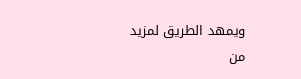ويمهد الطريق لمزيد من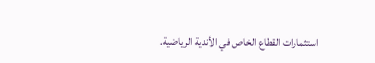استثمارات القطاع الخاص في الأندية الرياضية.